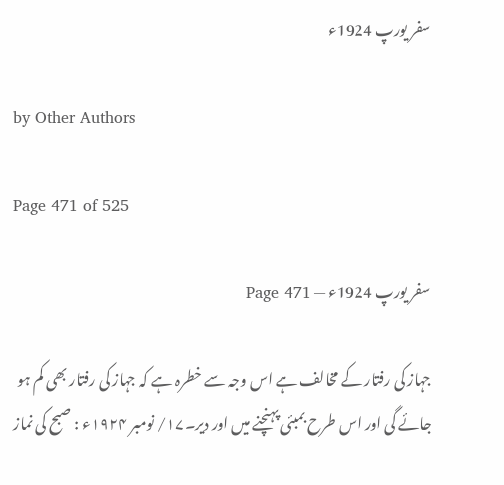سفر یورپ 1924ء

by Other Authors

Page 471 of 525

سفر یورپ 1924ء — Page 471

جہاز کی رفتار کے مخالف ہے اس وجہ سے خطرہ ہے کہ جہاز کی رفتار بھی کم ہو جائے گی اور اس طرح بمبئی پہنچنے میں اور دیر۔۱۷/ نومبر ۱۹۲۴ء : صبح کی نماز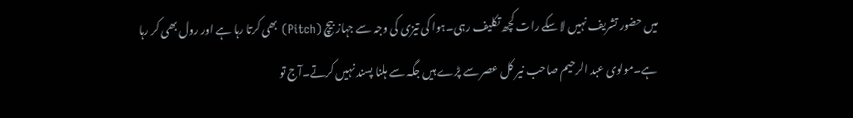میں حضور تشریف نہیں لا سکے رات کچھ تکلیف رہی۔ہوا کی تیزی کی وجہ سے جہاز بیچ (Pitch) بھی کرتا رہا ہے اور رول بھی کر رہا ہے۔مولوی عبد الرحیم صاحب نیر کل عصر سے پڑے ہیں جگہ سے ہلنا پسند نہیں کرتے۔آج تو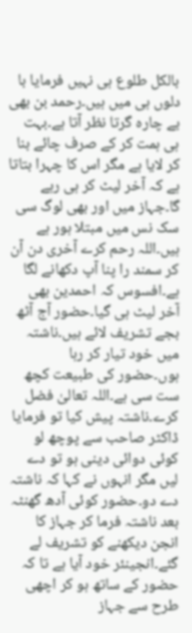بالکل طلوع ہی نہیں فرمایا با دلوں ہی میں ہیں۔رحمد بن بھی بے چارہ گرتا نظر آتا ہے۔بہت ہی ہمت کر کے صرف چائے بنا کر لایا ہے مگر اس کا چہرا بتاتا ہے کہ آخر لیٹ کر ہی رہے گا۔جہاز میں اور بھی لوگ سی سک نس میں مبتلا ہور ہے ہیں۔اللہ رحم کرے آخری دن آن کر سمند را پنا آپ دکھانے لگا ہے۔افسوس کہ احمدین بھی آخر لیٹ ہی گیا۔حضور آج آٹھ بجے تشریف لائے ہیں۔ناشتہ میں خود تیار کر رہا ہوں۔حضور کی طبیعت کچھ ست سی ہے۔اللہ تعالیٰ فضل کرے۔ناشتہ پیش کیا تو فرمایا ڈاکٹر صاحب سے پوچھ لو کوئی دوائی دینی ہو تو دے لیں مگر انہوں نے کہا کہ ناشتہ دے دو۔حضور کوئی آدھ گھنٹہ بعد ناشتہ فرما کر جہاز کا انجن دیکھنے کو تشریف لے گئے۔انجینئر خود آیا ہے تا کہ حضور کے ساتھ ہو کر اچھی طرح سے جہاز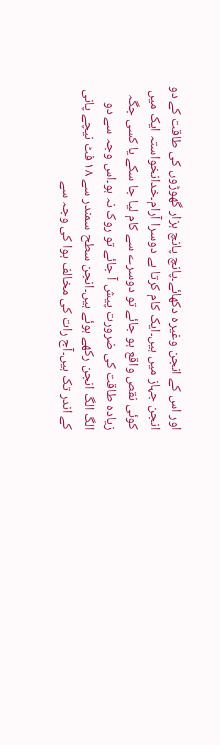اور اس کے انجن وغیرہ دکھائے۔پانچ پانچ ہزار گھوڑوں کی طاقت کے دو انجن جہاز میں ہیں۔ایک کام کرتا ہے دوسرا آرام۔خدانخواستہ ایک میں کوئی نقص واقع ہو جائے تو دوسرے سے کام لیا جا سکے یا کسی جگہ زیادہ طاقت کی ضرورت پیش آ جائے تو روک نہ ہو۔اس وجہ سے دو الگ الگ انجن رکھے ہوئے ہیں۔انجن سطح سمندر سے ۱۸ فٹ نیچے پانی کے اندر تک ہیں۔آج رات کی مخالف ہوا کی وجہ سے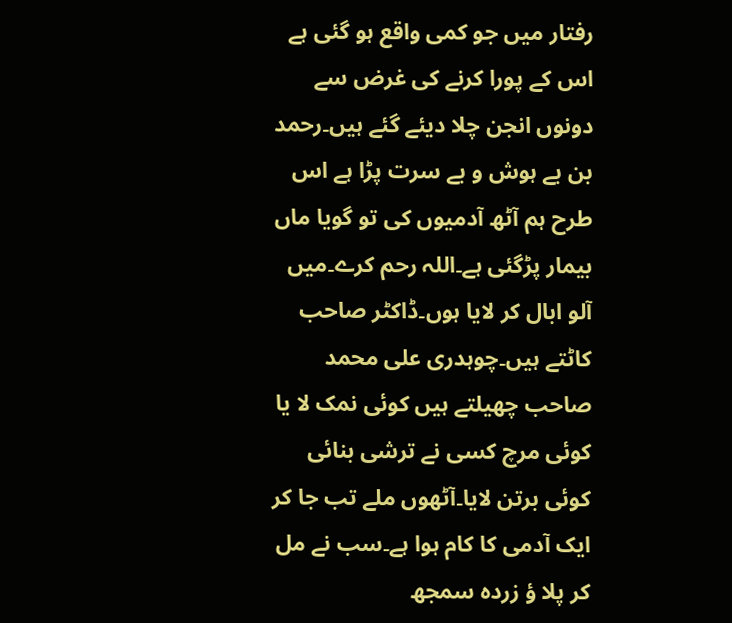رفتار میں جو کمی واقع ہو گئی ہے اس کے پورا کرنے کی غرض سے دونوں انجن چلا دیئے گئے ہیں۔رحمد بن بے ہوش و بے سرت پڑا ہے اس طرح ہم آٹھ آدمیوں کی تو گویا ماں بیمار پڑگئی ہے۔اللہ رحم کرے۔میں آلو ابال کر لایا ہوں۔ڈاکٹر صاحب کاٹتے ہیں۔چوہدری علی محمد صاحب چھیلتے ہیں کوئی نمک لا یا کوئی مرچ کسی نے ترشی بنائی کوئی برتن لایا۔آٹھوں ملے تب جا کر ایک آدمی کا کام ہوا ہے۔سب نے مل کر پلا ؤ زردہ سمجھ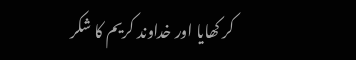کر کھایا اور خداوند کریم کا شکر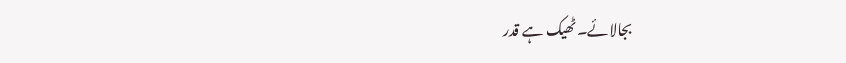بجالائے۔ٹھیک ہے قدر